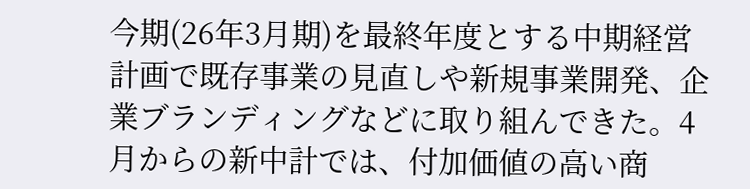今期(26年3月期)を最終年度とする中期経営計画で既存事業の見直しや新規事業開発、企業ブランディングなどに取り組んできた。4月からの新中計では、付加価値の高い商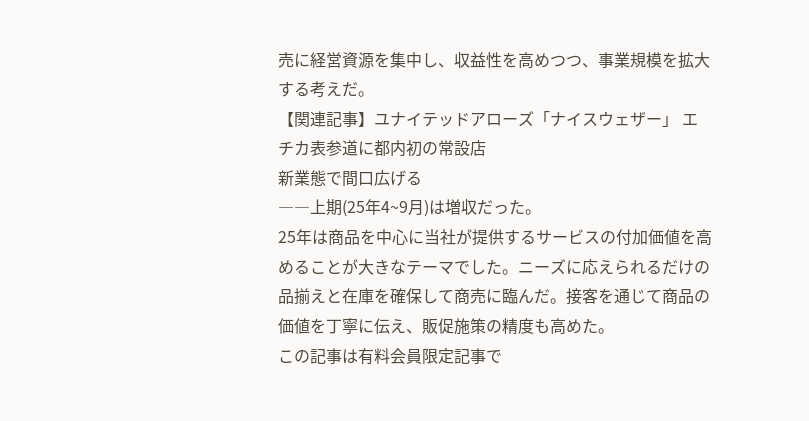売に経営資源を集中し、収益性を高めつつ、事業規模を拡大する考えだ。
【関連記事】ユナイテッドアローズ「ナイスウェザー」 エチカ表参道に都内初の常設店
新業態で間口広げる
――上期(25年4~9月)は増収だった。
25年は商品を中心に当社が提供するサービスの付加価値を高めることが大きなテーマでした。ニーズに応えられるだけの品揃えと在庫を確保して商売に臨んだ。接客を通じて商品の価値を丁寧に伝え、販促施策の精度も高めた。
この記事は有料会員限定記事で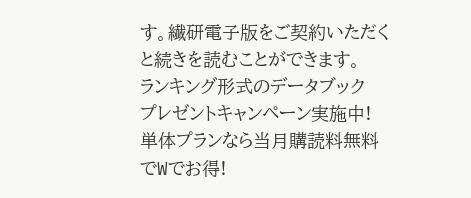す。繊研電子版をご契約いただくと続きを読むことができます。
ランキング形式のデータブック
プレゼントキャンペーン実施中!
単体プランなら当月購読料無料でWでお得!